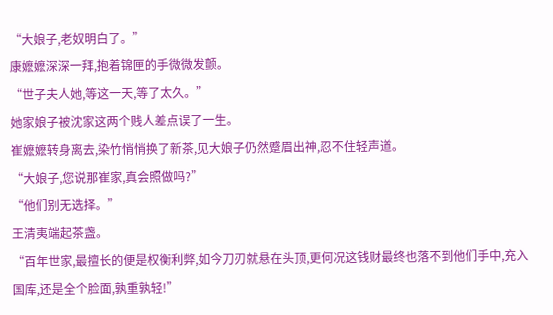“大娘子,老奴明白了。”
康嬷嬷深深一拜,抱着锦匣的手微微发颤。
“世子夫人她,等这一天,等了太久。”
她家娘子被沈家这两个贱人差点误了一生。
崔嬷嬷转身离去,染竹悄悄换了新茶,见大娘子仍然蹙眉出神,忍不住轻声道。
“大娘子,您说那崔家,真会照做吗?”
“他们别无选择。”
王清夷端起茶盏。
“百年世家,最擅长的便是权衡利弊,如今刀刃就悬在头顶,更何况这钱财最终也落不到他们手中,充入国库,还是全个脸面,孰重孰轻!”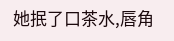她抿了口茶水,唇角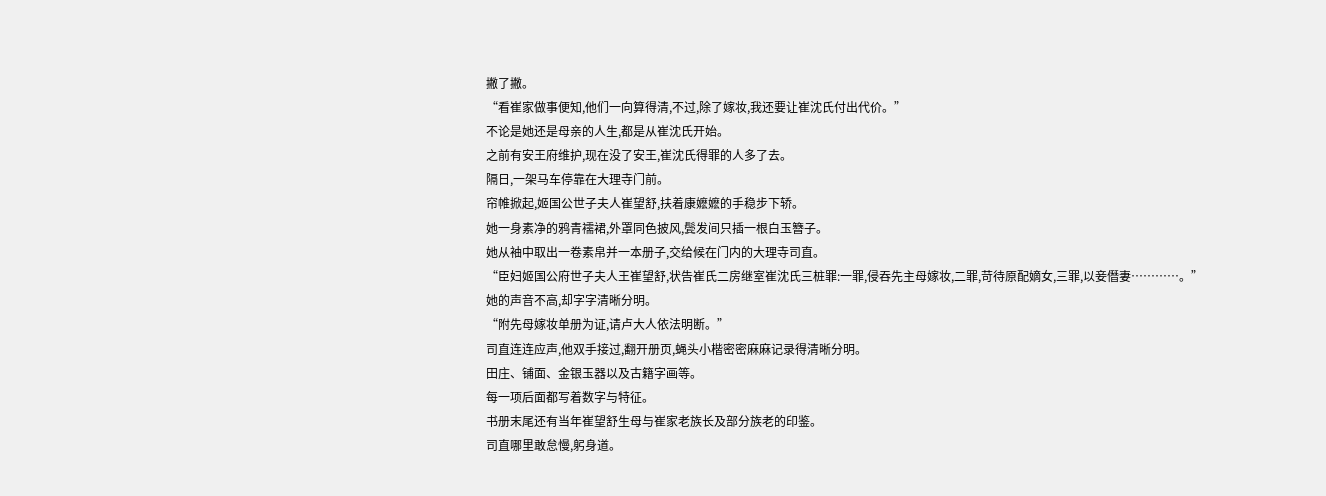撇了撇。
“看崔家做事便知,他们一向算得清,不过,除了嫁妆,我还要让崔沈氏付出代价。”
不论是她还是母亲的人生,都是从崔沈氏开始。
之前有安王府维护,现在没了安王,崔沈氏得罪的人多了去。
隔日,一架马车停靠在大理寺门前。
帘帷掀起,姬国公世子夫人崔望舒,扶着康嬷嬷的手稳步下轿。
她一身素净的鸦青襦裙,外罩同色披风,鬓发间只插一根白玉簪子。
她从袖中取出一卷素帛并一本册子,交给候在门内的大理寺司直。
“臣妇姬国公府世子夫人王崔望舒,状告崔氏二房继室崔沈氏三桩罪:一罪,侵吞先主母嫁妆,二罪,苛待原配嫡女,三罪,以妾僭妻…………。”
她的声音不高,却字字清晰分明。
“附先母嫁妆单册为证,请卢大人依法明断。”
司直连连应声,他双手接过,翻开册页,蝇头小楷密密麻麻记录得清晰分明。
田庄、铺面、金银玉器以及古籍字画等。
每一项后面都写着数字与特征。
书册末尾还有当年崔望舒生母与崔家老族长及部分族老的印鉴。
司直哪里敢怠慢,躬身道。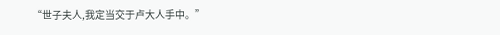“世子夫人,我定当交于卢大人手中。”